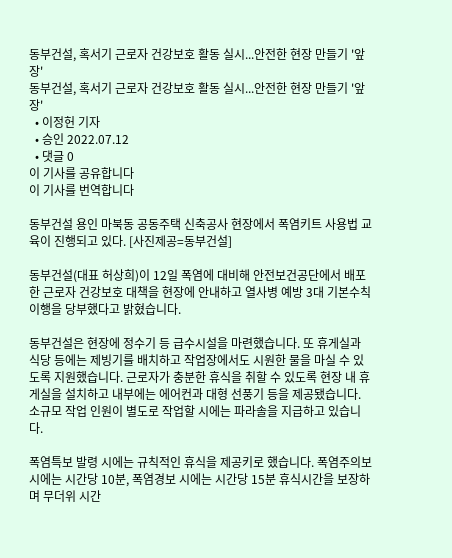동부건설, 혹서기 근로자 건강보호 활동 실시...안전한 현장 만들기 '앞장'
동부건설, 혹서기 근로자 건강보호 활동 실시...안전한 현장 만들기 '앞장'
  • 이정헌 기자
  • 승인 2022.07.12
  • 댓글 0
이 기사를 공유합니다
이 기사를 번역합니다

동부건설 용인 마북동 공동주택 신축공사 현장에서 폭염키트 사용법 교육이 진행되고 있다. [사진제공=동부건설]

동부건설(대표 허상희)이 12일 폭염에 대비해 안전보건공단에서 배포한 근로자 건강보호 대책을 현장에 안내하고 열사병 예방 3대 기본수칙 이행을 당부했다고 밝혔습니다.

동부건설은 현장에 정수기 등 급수시설을 마련했습니다. 또 휴게실과 식당 등에는 제빙기를 배치하고 작업장에서도 시원한 물을 마실 수 있도록 지원했습니다. 근로자가 충분한 휴식을 취할 수 있도록 현장 내 휴게실을 설치하고 내부에는 에어컨과 대형 선풍기 등을 제공됐습니다. 소규모 작업 인원이 별도로 작업할 시에는 파라솔을 지급하고 있습니다.

폭염특보 발령 시에는 규칙적인 휴식을 제공키로 했습니다. 폭염주의보 시에는 시간당 10분, 폭염경보 시에는 시간당 15분 휴식시간을 보장하며 무더위 시간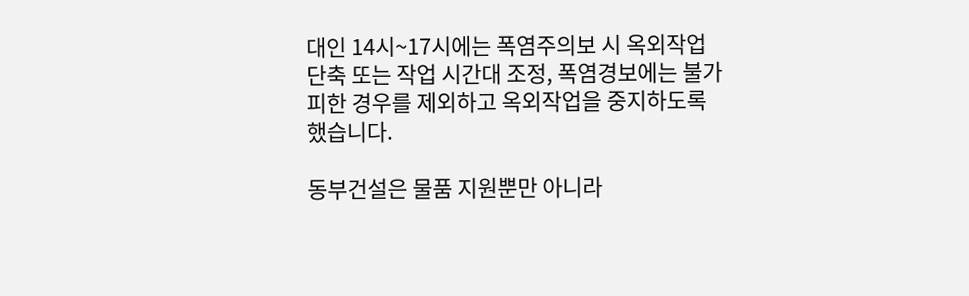대인 14시~17시에는 폭염주의보 시 옥외작업 단축 또는 작업 시간대 조정, 폭염경보에는 불가피한 경우를 제외하고 옥외작업을 중지하도록 했습니다.

동부건설은 물품 지원뿐만 아니라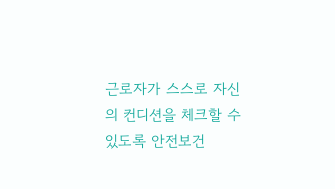근로자가 스스로 자신의 컨디션을 체크할 수 있도록 안전보건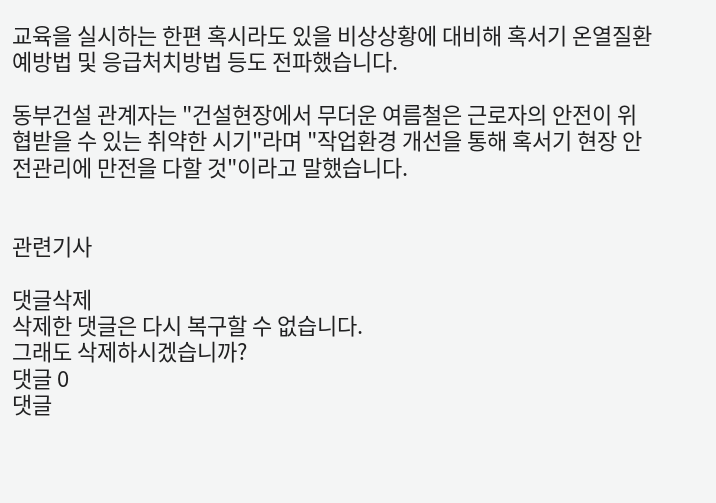교육을 실시하는 한편 혹시라도 있을 비상상황에 대비해 혹서기 온열질환 예방법 및 응급처치방법 등도 전파했습니다.

동부건설 관계자는 "건설현장에서 무더운 여름철은 근로자의 안전이 위협받을 수 있는 취약한 시기"라며 "작업환경 개선을 통해 혹서기 현장 안전관리에 만전을 다할 것"이라고 말했습니다.


관련기사

댓글삭제
삭제한 댓글은 다시 복구할 수 없습니다.
그래도 삭제하시겠습니까?
댓글 0
댓글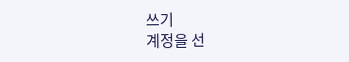쓰기
계정을 선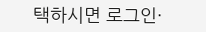택하시면 로그인·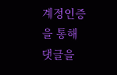계정인증을 통해
댓글을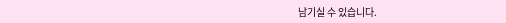남기실 수 있습니다.